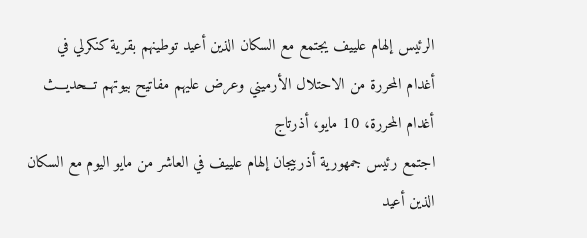الرئيس إلهام علييف يجتمع مع السكان الذين أعيد توطينهم بقرية كنكرلي في أغدام المحررة من الاحتلال الأرميني وعرض عليهم مفاتيح بيوتهم تـــحديـــث
أغدام المحررة، 10 مايو، أذرتاج
اجتمع رئيس جمهورية أذربيجان إلهام علييف في العاشر من مايو اليوم مع السكان الذين أعيد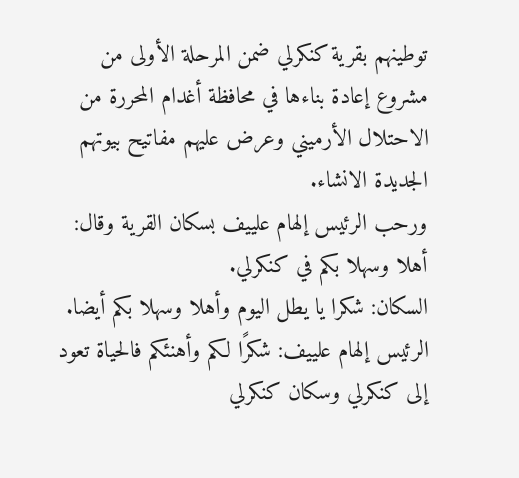توطينهم بقرية كنكرلي ضمن المرحلة الأولى من مشروع إعادة بناءها في محافظة أغدام المحررة من الاحتلال الأرميني وعرض عليهم مفاتيح بيوتهم الجديدة الانشاء.
ورحب الرئيس إلهام علييف بسكان القرية وقال: أهلا وسهلا بكم في كنكرلي.
السكان: شكرا يا يطل اليوم وأهلا وسهلا بكم أيضا.
الرئيس إلهام علييف: شكرًا لكم وأهنئكم فالحياة تعود إلى كنكرلي وسكان كنكرلي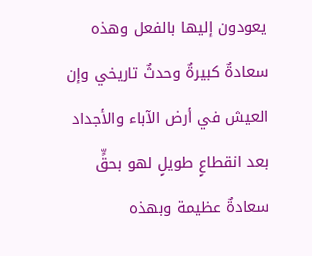يعودون إليها بالفعل وهذه سعادةٌ كبيرةٌ وحدثٌ تاريخي وإن العيش في أرض الآباء والأجداد بعد انقطاعٍ طويلٍ لهو بحقٍّ سعادةٌ عظيمة وبهذه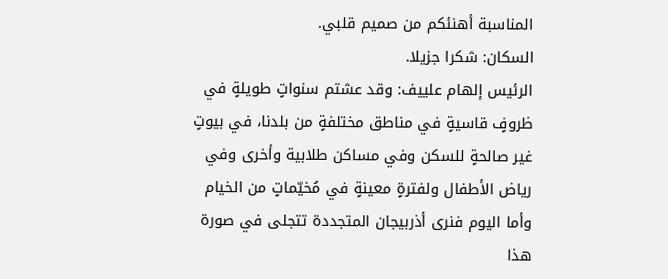المناسبة أهنئكم من صميم قلبي.
السكان: شكرا جزيلا.
الرئيس إلهام علييف: وقد عشتم سنواتٍ طويلةٍ في ظروفٍ قاسيةٍ في مناطق مختلفةٍ من بلدنا، في بيوتٍ غير صالحةٍ للسكن وفي مساكن طلابية وأخرى وفي رياض الأطفال ولفترةٍ معينةٍ في مُخيّماتٍ من الخيام وأما اليوم فنرى أذربيجان المتجددة تتجلى في صورة هذا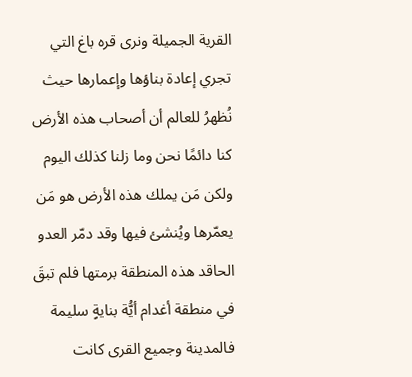القرية الجميلة ونرى قره باغ التي تجري إعادة بناؤها وإعمارها حيث نُظهرُ للعالم أن أصحاب هذه الأرض كنا دائمًا نحن وما زلنا كذلك اليوم ولكن مَن يملك هذه الأرض هو مَن يعمّرها ويُنشئ فيها وقد دمّر العدو الحاقد هذه المنطقة برمتها فلم تبقَ في منطقة أغدام أيُّة بنايةٍ سليمة فالمدينة وجميع القرى كانت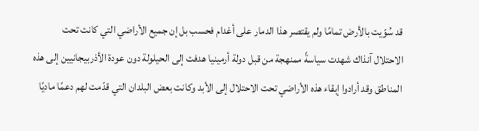قد سُوّيت بالأرض تمامًا ولم يقتصر هذا الدمار على أغدام فحسب بل إن جميع الأراضي التي كانت تحت الاحتلال آنذاك شهدت سياسةً ممنهجة من قبل دولة أرمينيا هدفت إلى الحيلولة دون عودة الأذربيجانيين إلى هذه المناطق وقد أرادوا إبقاء هذه الأراضي تحت الاحتلال إلى الأبد وكانت بعض البلدان التي قدّمت لهم دعمًا ماديًا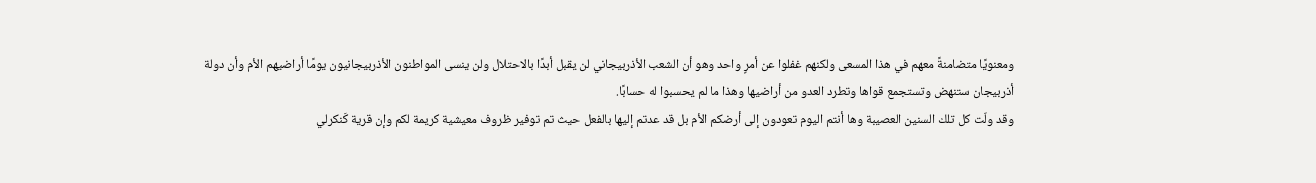ومعنويًا متضامنةً معهم في هذا المسعى ولكنهم غفلوا عن أمرٍ واحد وهو أن الشعب الأذربيجاني لن يقبل أبدًا بالاحتلال ولن ينسى المواطنون الأذربيجانيون يومًا أراضيهم الأم وأن دولة أذربيجان ستنهض وتستجمع قواها وتطرد العدو من أراضيها وهذا ما لم يحسبوا له حسابًا.
وقد ولّت كل تلك السنين العصيبة وها أنتم اليوم تعودون إلى أرضكم الأم بل قد عدتم إليها بالفعل حيث تم توفير ظروف معيشية كريمة لكم وإن قرية كَنكرلي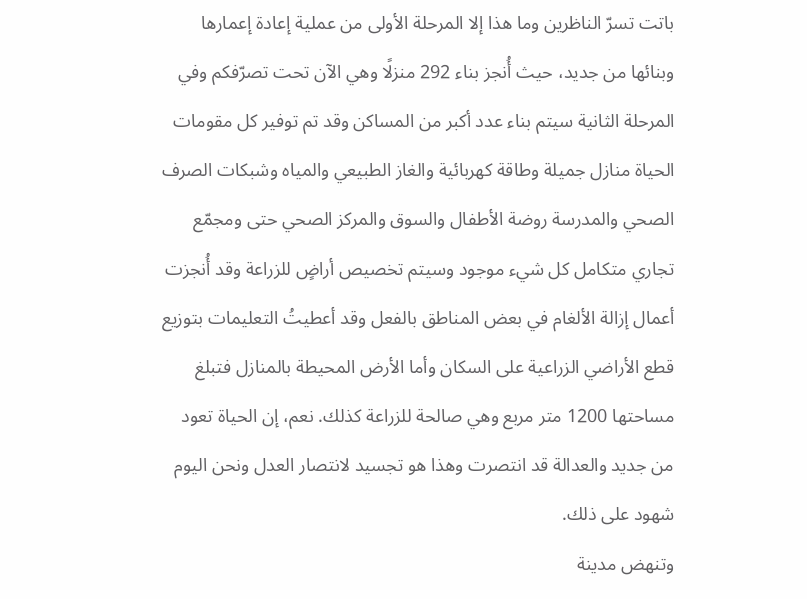باتت تسرّ الناظرين وما هذا إلا المرحلة الأولى من عملية إعادة إعمارها وبنائها من جديد، حيث أُنجز بناء 292 منزلًا وهي الآن تحت تصرّفكم وفي المرحلة الثانية سيتم بناء عدد أكبر من المساكن وقد تم توفير كل مقومات الحياة منازل جميلة وطاقة كهربائية والغاز الطبيعي والمياه وشبكات الصرف الصحي والمدرسة روضة الأطفال والسوق والمركز الصحي حتى ومجمّع تجاري متكامل كل شيء موجود وسيتم تخصيص أراضٍ للزراعة وقد أُنجزت أعمال إزالة الألغام في بعض المناطق بالفعل وقد أعطيتُ التعليمات بتوزيع قطع الأراضي الزراعية على السكان وأما الأرض المحيطة بالمنازل فتبلغ مساحتها 1200 متر مربع وهي صالحة للزراعة كذلك. نعم، إن الحياة تعود من جديد والعدالة قد انتصرت وهذا هو تجسيد لانتصار العدل ونحن اليوم شهود على ذلك.
وتنهض مدينة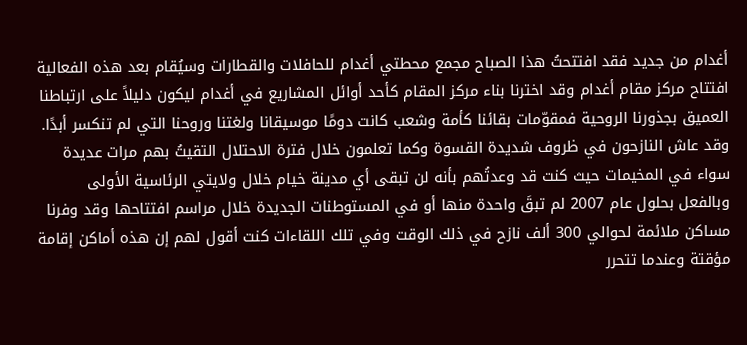أغدام من جديد فقد افتتحتُ هذا الصباح مجمع محطتي أغدام للحافلات والقطارات وسيُقام بعد هذه الفعالية افتتاح مركز مقام أغدام وقد اخترنا بناء مركز المقام كأحد أوائل المشاريع في أغدام ليكون دليلاً على ارتباطنا العميق بجذورنا الروحية فمقوّمات بقائنا كأمة وشعب كانت دومًا موسيقانا ولغتنا وروحنا التي لم تنكسر أبدًا.
وقد عاش النازحون في ظروف شديدة القسوة وكما تعلمون خلال فترة الاحتلال التقيتُ بهم مرات عديدة سواء في المخيمات حيث كنت قد وعدتُهم بأنه لن تبقى أي مدينة خيام خلال ولايتي الرئاسية الأولى وبالفعل بحلول عام 2007 لم تبقَ واحدة منها أو في المستوطنات الجديدة خلال مراسم افتتاحها وقد وفرنا مساكن ملائمة لحوالي 300 ألف نازح في ذلك الوقت وفي تلك اللقاءات كنت أقول لهم إن هذه أماكن إقامة مؤقتة وعندما تتحرر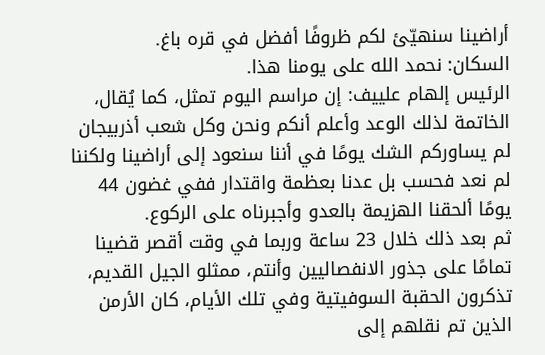أراضينا سنهيّئ لكم ظروفًا أفضل في قره باغ.
السكان: نحمد الله على يومنا هذا.
الرئيس إلهام علييف: إن مراسم اليوم تمثل، كما يُقال، الخاتمة لذلك الوعد وأعلم أنكم ونحن وكل شعب أذربيجان لم يساوركم الشك يومًا في أننا سنعود إلى أراضينا ولكننا لم نعد فحسب بل عدنا بعظمة واقتدار ففي غضون 44 يومًا ألحقنا الهزيمة بالعدو وأجبرناه على الركوع.
ثم بعد ذلك خلال 23 ساعة وربما في وقت أقصر قضينا تمامًا على جذور الانفصاليين وأنتم، ممثلو الجيل القديم، تذكرون الحقبة السوفيتية وفي تلك الأيام، كان الأرمن الذين تم نقلهم إلى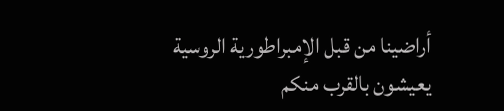أراضينا من قبل الإمبراطورية الروسية يعيشون بالقرب منكم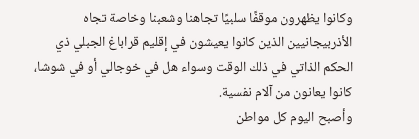وكانوا يظهرون موقفًا سلبيًا تجاهنا وشعبنا وخاصة تجاه الأذربيجانيين الذين كانوا يعيشون في إقليم قراباغ الجبلي ذي الحكم الذاتي في ذلك الوقت وسواء هل في خوجالي أو في شوشا، كانوا يعانون من آلام نفسية.
وأصبح اليوم كل مواطن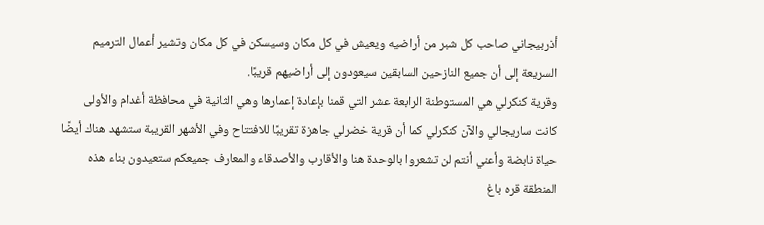أذربيجاني صاحب كل شبر من أراضيه ويعيش في كل مكان وسيسكن في كل مكان وتشير أعمال الترميم السريعة إلى أن جميع النازحين السابقين سيعودون إلى أراضيهم قريبًا.
وقرية كنكرلي هي المستوطنة الرابعة عشر التي قمنا بإعادة إعمارها وهي الثانية في محافظة أغدام والأولى كانت ساريجالي والآن كنكرلي كما أن قرية خضرلي جاهزة تقريبًا للافتتاح وفي الأشهر القريبة ستشهد هناك أيضًا حياة نابضة وأعني أنتم لن تشعروا بالوحدة هنا والأقارب والأصدقاء والمعارف جميعكم ستعيدون بناء هذه المنطقة قره باغ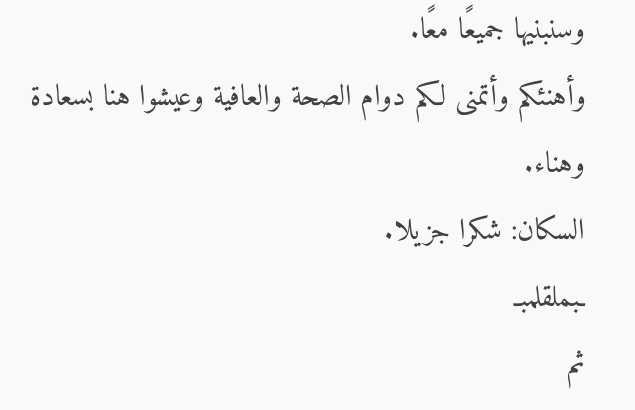وسنبنيها جميعًا معًا.
وأهنئكم وأتمنى لكم دوام الصحة والعافية وعيشوا هنا بسعادة وهناء.
السكان: شكرا جزيلا.
ـبملقلمبـ
ثم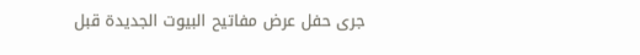جرى حفل عرض مفاتيح البيوت الجديدة قبل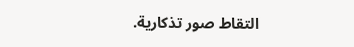التقاط صور تذكارية.